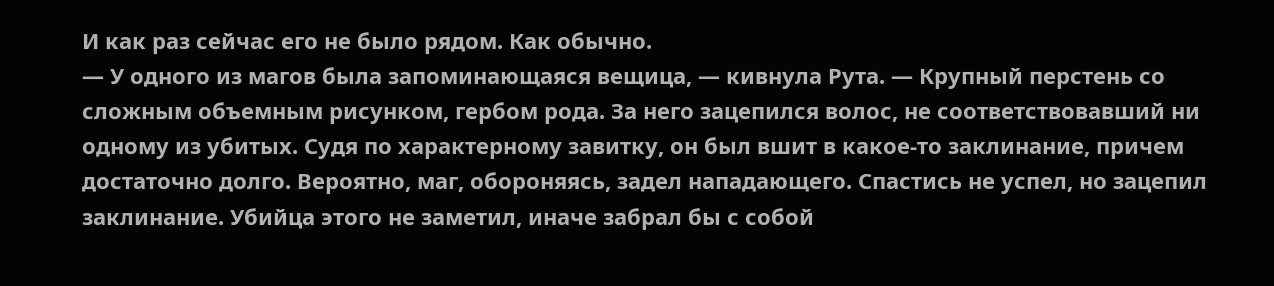И как раз сейчас его не было рядом. Как обычно.
— У одного из магов была запоминающаяся вещица, — кивнула Рута. — Крупный перстень со сложным объемным рисунком, гербом рода. За него зацепился волос, не соответствовавший ни одному из убитых. Судя по характерному завитку, он был вшит в какое-то заклинание, причем достаточно долго. Вероятно, маг, обороняясь, задел нападающего. Спастись не успел, но зацепил заклинание. Убийца этого не заметил, иначе забрал бы с собой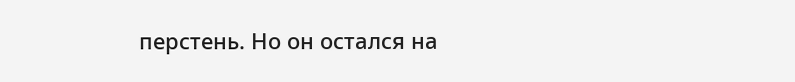перстень. Но он остался на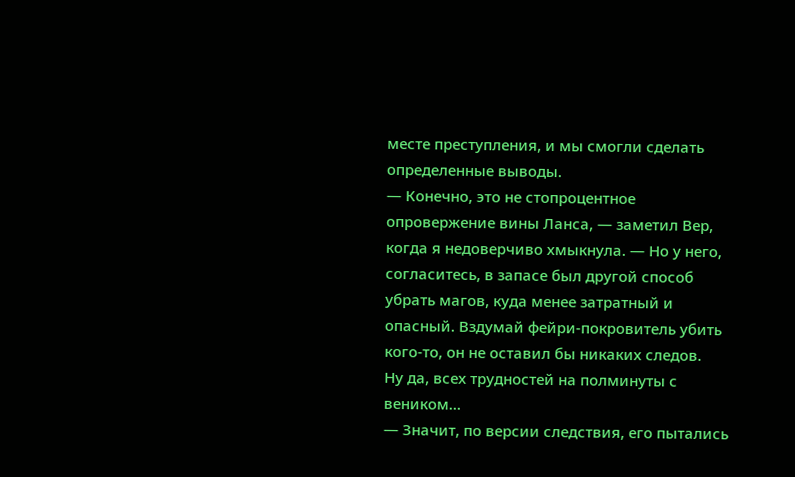месте преступления, и мы смогли сделать определенные выводы.
— Конечно, это не стопроцентное опровержение вины Ланса, — заметил Вер, когда я недоверчиво хмыкнула. — Но у него, согласитесь, в запасе был другой способ убрать магов, куда менее затратный и опасный. Вздумай фейри-покровитель убить кого-то, он не оставил бы никаких следов.
Ну да, всех трудностей на полминуты с веником…
— Значит, по версии следствия, его пытались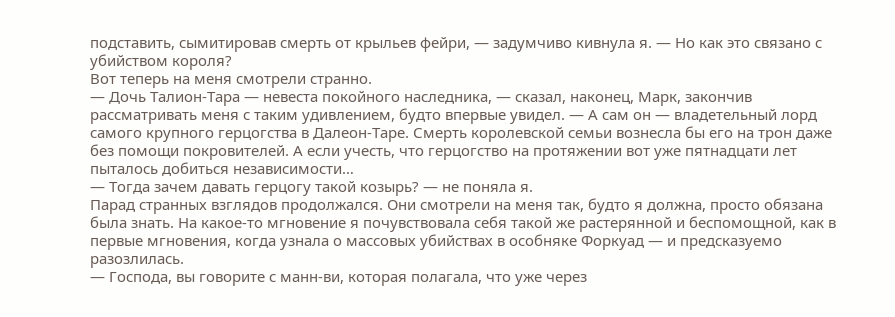подставить, сымитировав смерть от крыльев фейри, — задумчиво кивнула я. — Но как это связано с убийством короля?
Вот теперь на меня смотрели странно.
— Дочь Талион-Тара — невеста покойного наследника, — сказал, наконец, Марк, закончив рассматривать меня с таким удивлением, будто впервые увидел. — А сам он — владетельный лорд самого крупного герцогства в Далеон-Таре. Смерть королевской семьи вознесла бы его на трон даже без помощи покровителей. А если учесть, что герцогство на протяжении вот уже пятнадцати лет пыталось добиться независимости…
— Тогда зачем давать герцогу такой козырь? — не поняла я.
Парад странных взглядов продолжался. Они смотрели на меня так, будто я должна, просто обязана была знать. На какое-то мгновение я почувствовала себя такой же растерянной и беспомощной, как в первые мгновения, когда узнала о массовых убийствах в особняке Форкуад — и предсказуемо разозлилась.
— Господа, вы говорите с манн-ви, которая полагала, что уже через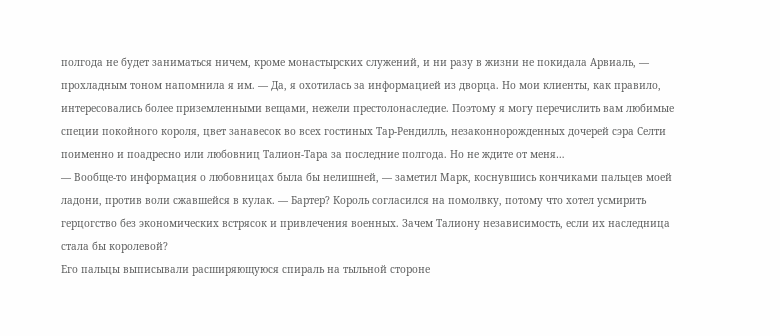полгода не будет заниматься ничем, кроме монастырских служений, и ни разу в жизни не покидала Арвиаль, — прохладным тоном напомнила я им. — Да, я охотилась за информацией из дворца. Но мои клиенты, как правило, интересовались более приземленными вещами, нежели престолонаследие. Поэтому я могу перечислить вам любимые специи покойного короля, цвет занавесок во всех гостиных Тар-Рендилль, незаконнорожденных дочерей сэра Селти поименно и поадресно или любовниц Талион-Тара за последние полгода. Но не ждите от меня…
— Вообще-то информация о любовницах была бы нелишней, — заметил Марк, коснувшись кончиками пальцев моей ладони, против воли сжавшейся в кулак. — Бартер? Король согласился на помолвку, потому что хотел усмирить герцогство без экономических встрясок и привлечения военных. Зачем Талиону независимость, если их наследница стала бы королевой?
Его пальцы выписывали расширяющуюся спираль на тыльной стороне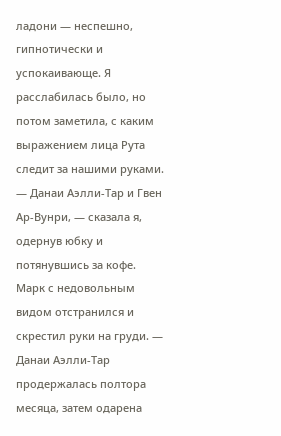ладони — неспешно, гипнотически и успокаивающе. Я расслабилась было, но потом заметила, с каким выражением лица Рута следит за нашими руками.
— Данаи Аэлли-Тар и Гвен Ар-Вунри, — сказала я, одернув юбку и потянувшись за кофе. Марк с недовольным видом отстранился и скрестил руки на груди. — Данаи Аэлли-Тар продержалась полтора месяца, затем одарена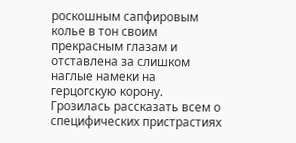роскошным сапфировым колье в тон своим прекрасным глазам и отставлена за слишком наглые намеки на герцогскую корону. Грозилась рассказать всем о специфических пристрастиях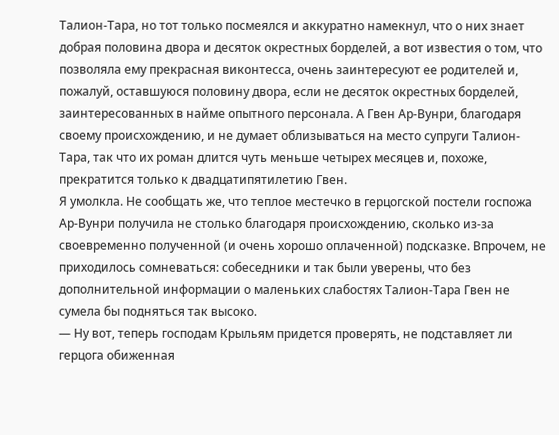Талион-Тара, но тот только посмеялся и аккуратно намекнул, что о них знает добрая половина двора и десяток окрестных борделей, а вот известия о том, что позволяла ему прекрасная виконтесса, очень заинтересуют ее родителей и, пожалуй, оставшуюся половину двора, если не десяток окрестных борделей, заинтересованных в найме опытного персонала. А Гвен Ар-Вунри, благодаря своему происхождению, и не думает облизываться на место супруги Талион-Тара, так что их роман длится чуть меньше четырех месяцев и, похоже, прекратится только к двадцатипятилетию Гвен.
Я умолкла. Не сообщать же, что теплое местечко в герцогской постели госпожа Ар-Вунри получила не столько благодаря происхождению, сколько из-за своевременно полученной (и очень хорошо оплаченной) подсказке. Впрочем, не приходилось сомневаться: собеседники и так были уверены, что без дополнительной информации о маленьких слабостях Талион-Тара Гвен не сумела бы подняться так высоко.
— Ну вот, теперь господам Крыльям придется проверять, не подставляет ли герцога обиженная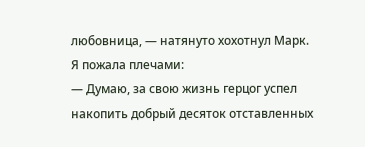любовница, — натянуто хохотнул Марк.
Я пожала плечами:
— Думаю, за свою жизнь герцог успел накопить добрый десяток отставленных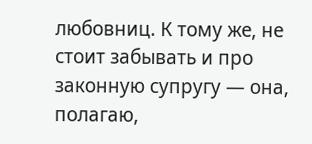любовниц. К тому же, не стоит забывать и про законную супругу — она, полагаю,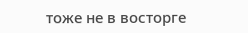тоже не в восторге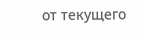от текущего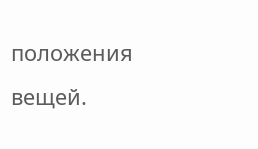положения вещей.